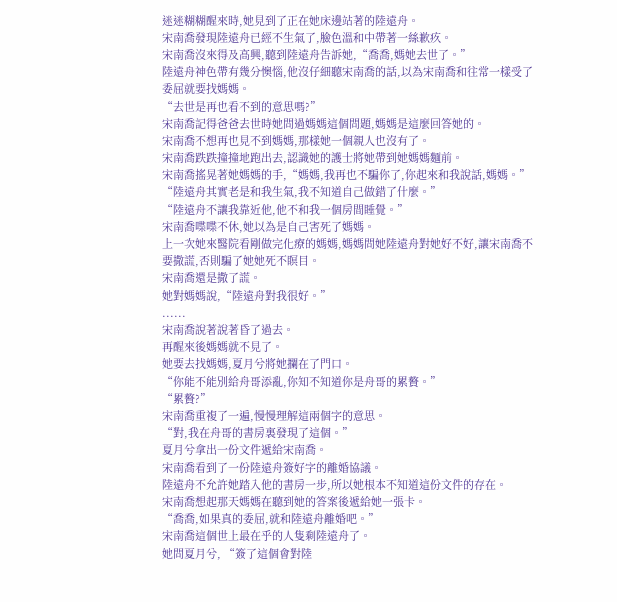迷迷糊糊醒來時,她見到了正在她床邊站著的陸遠舟。
宋南喬發現陸遠舟已經不生氣了,臉色溫和中帶著一絲歉疚。
宋南喬沒來得及高興,聽到陸遠舟告訴她,“喬喬,媽她去世了。”
陸遠舟神色帶有幾分懊惱,他沒仔細聽宋南喬的話,以為宋南喬和往常一樣受了委屈就要找媽媽。
“去世是再也看不到的意思嗎?”
宋南喬記得爸爸去世時她問過媽媽這個問題,媽媽是這麼回答她的。
宋南喬不想再也見不到媽媽,那樣她一個親人也沒有了。
宋南喬跌跌撞撞地跑出去,認識她的護士將她帶到她媽媽麵前。
宋南喬搖晃著她媽媽的手,“媽媽,我再也不騙你了,你起來和我說話,媽媽。”
“陸遠舟其實老是和我生氣,我不知道自己做錯了什麼。”
“陸遠舟不讓我靠近他,他不和我一個房間睡覺。”
宋南喬喋喋不休,她以為是自己害死了媽媽。
上一次她來醫院看剛做完化療的媽媽,媽媽問她陸遠舟對她好不好,讓宋南喬不要撒謊,否則騙了她她死不瞑目。
宋南喬還是撒了謊。
她對媽媽說,“陸遠舟對我很好。”
......
宋南喬說著說著昏了過去。
再醒來後媽媽就不見了。
她要去找媽媽,夏月兮將她攔在了門口。
“你能不能別給舟哥添亂,你知不知道你是舟哥的累贅。”
“累贅?”
宋南喬重複了一遍,慢慢理解這兩個字的意思。
“對,我在舟哥的書房裏發現了這個。”
夏月兮拿出一份文件遞給宋南喬。
宋南喬看到了一份陸遠舟簽好字的離婚協議。
陸遠舟不允許她踏入他的書房一步,所以她根本不知道這份文件的存在。
宋南喬想起那天媽媽在聽到她的答案後遞給她一張卡。
“喬喬,如果真的委屈,就和陸遠舟離婚吧。”
宋南喬這個世上最在乎的人隻剩陸遠舟了。
她問夏月兮, “簽了這個會對陸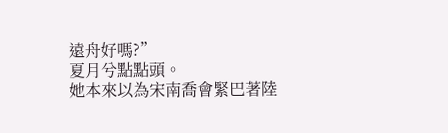遠舟好嗎?”
夏月兮點點頭。
她本來以為宋南喬會緊巴著陸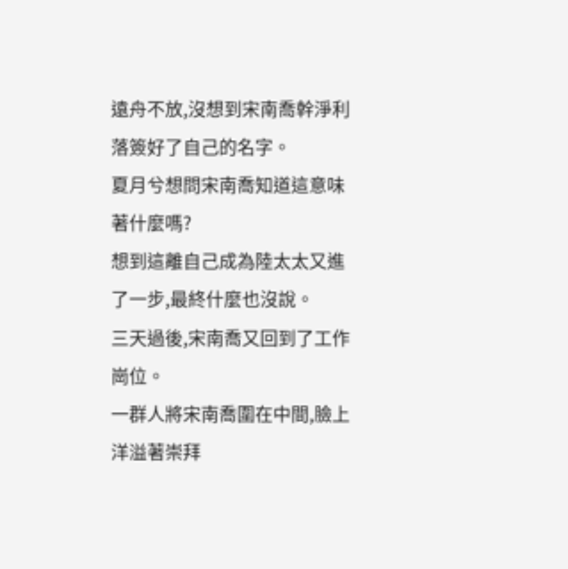遠舟不放,沒想到宋南喬幹淨利落簽好了自己的名字。
夏月兮想問宋南喬知道這意味著什麼嗎?
想到這離自己成為陸太太又進了一步,最終什麼也沒說。
三天過後,宋南喬又回到了工作崗位。
一群人將宋南喬圍在中間,臉上洋溢著崇拜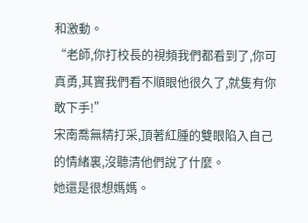和激動。
“老師,你打校長的視頻我們都看到了,你可真勇,其實我們看不順眼他很久了,就隻有你敢下手!”
宋南喬無精打采,頂著紅腫的雙眼陷入自己的情緒裏,沒聽清他們說了什麼。
她還是很想媽媽。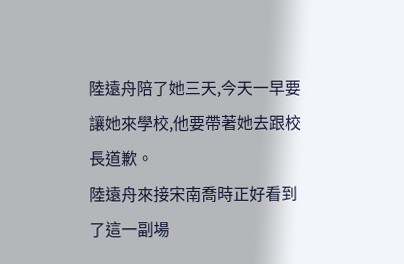陸遠舟陪了她三天,今天一早要讓她來學校,他要帶著她去跟校長道歉。
陸遠舟來接宋南喬時正好看到了這一副場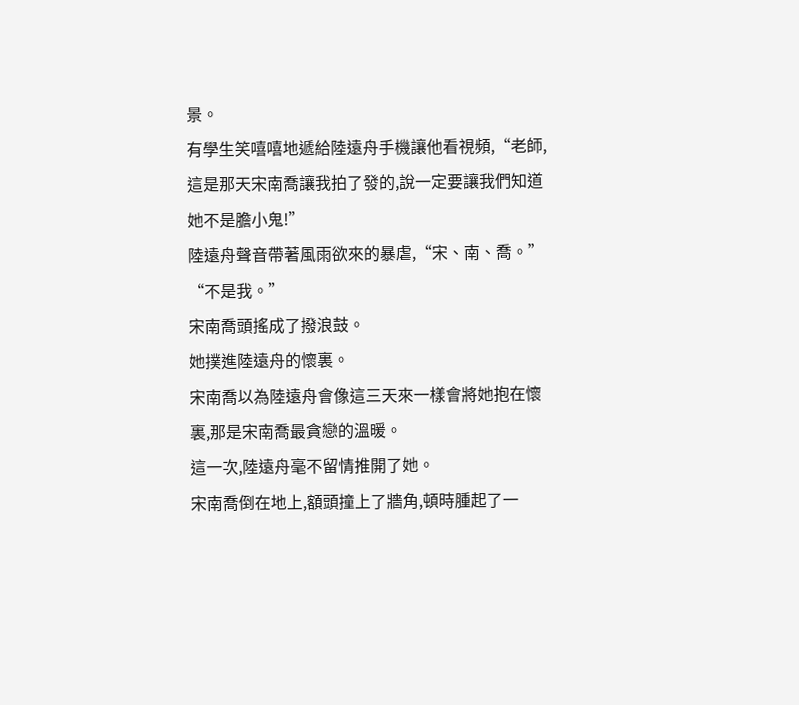景。
有學生笑嘻嘻地遞給陸遠舟手機讓他看視頻,“老師,這是那天宋南喬讓我拍了發的,說一定要讓我們知道她不是膽小鬼!”
陸遠舟聲音帶著風雨欲來的暴虐,“宋、南、喬。”
“不是我。”
宋南喬頭搖成了撥浪鼓。
她撲進陸遠舟的懷裏。
宋南喬以為陸遠舟會像這三天來一樣會將她抱在懷裏,那是宋南喬最貪戀的溫暖。
這一次,陸遠舟毫不留情推開了她。
宋南喬倒在地上,額頭撞上了牆角,頓時腫起了一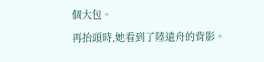個大包。
再抬頭時,她看到了陸遠舟的背影。